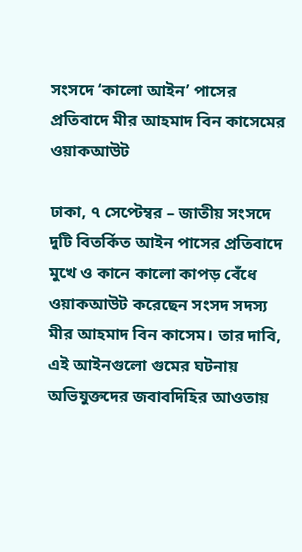সংসদে ‘কালো আইন’ পাসের প্রতিবাদে মীর আহমাদ বিন কাসেমের ওয়াকআউট

ঢাকা, ৭ সেপ্টেম্বর – জাতীয় সংসদে দুটি বিতর্কিত আইন পাসের প্রতিবাদে মুখে ও কানে কালো কাপড় বেঁধে ওয়াকআউট করেছেন সংসদ সদস্য মীর আহমাদ বিন কাসেম। তার দাবি, এই আইনগুলো গুমের ঘটনায় অভিযুক্তদের জবাবদিহির আওতায়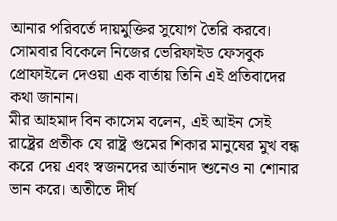আনার পরিবর্তে দায়মুক্তির সুযোগ তৈরি করবে।
সোমবার বিকেলে নিজের ভেরিফাইড ফেসবুক প্রোফাইলে দেওয়া এক বার্তায় তিনি এই প্রতিবাদের কথা জানান।
মীর আহমাদ বিন কাসেম বলেন, এই আইন সেই রাষ্ট্রের প্রতীক যে রাষ্ট্র গুমের শিকার মানুষের মুখ বন্ধ করে দেয় এবং স্বজনদের আর্তনাদ শুনেও না শোনার ভান করে। অতীতে দীর্ঘ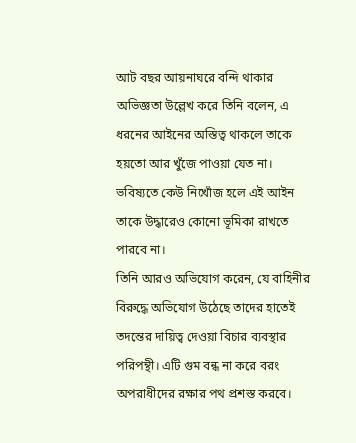আট বছর আয়নাঘরে বন্দি থাকার অভিজ্ঞতা উল্লেখ করে তিনি বলেন, এ ধরনের আইনের অস্তিত্ব থাকলে তাকে হয়তো আর খুঁজে পাওয়া যেত না। ভবিষ্যতে কেউ নিখোঁজ হলে এই আইন তাকে উদ্ধারেও কোনো ভূমিকা রাখতে পারবে না।
তিনি আরও অভিযোগ করেন, যে বাহিনীর বিরুদ্ধে অভিযোগ উঠেছে তাদের হাতেই তদন্তের দায়িত্ব দেওয়া বিচার ব্যবস্থার পরিপন্থী। এটি গুম বন্ধ না করে বরং অপরাধীদের রক্ষার পথ প্রশস্ত করবে।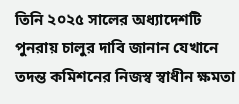তিনি ২০২৫ সালের অধ্যাদেশটি পুনরায় চালুর দাবি জানান যেখানে তদন্ত কমিশনের নিজস্ব স্বাধীন ক্ষমতা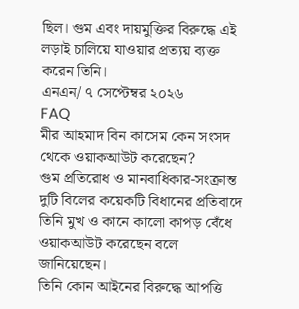ছিল। গুম এবং দায়মুক্তির বিরুদ্ধে এই লড়াই চালিয়ে যাওয়ার প্রত্যয় ব্যক্ত করেন তিনি।
এনএন/ ৭ সেপ্টেম্বর ২০২৬
FAQ
মীর আহমাদ বিন কাসেম কেন সংসদ থেকে ওয়াকআউট করেছেন?
গুম প্রতিরোধ ও মানবাধিকার-সংক্রান্ত দুটি বিলের কয়েকটি বিধানের প্রতিবাদে তিনি মুখ ও কানে কালো কাপড় বেঁধে ওয়াকআউট করেছেন বলে জানিয়েছেন।
তিনি কোন আইনের বিরুদ্ধে আপত্তি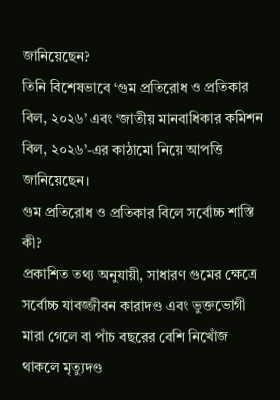জানিয়েছেন?
তিনি বিশেষভাবে ‘গুম প্রতিরোধ ও প্রতিকার বিল, ২০২৬’ এবং ‘জাতীয় মানবাধিকার কমিশন বিল, ২০২৬’-এর কাঠামো নিয়ে আপত্তি জানিয়েছেন।
গুম প্রতিরোধ ও প্রতিকার বিলে সর্বোচ্চ শাস্তি কী?
প্রকাশিত তথ্য অনুযায়ী, সাধারণ গুমের ক্ষেত্রে সর্বোচ্চ যাবজ্জীবন কারাদণ্ড এবং ভুক্তভোগী মারা গেলে বা পাঁচ বছরের বেশি নিখোঁজ থাকলে মৃত্যুদণ্ড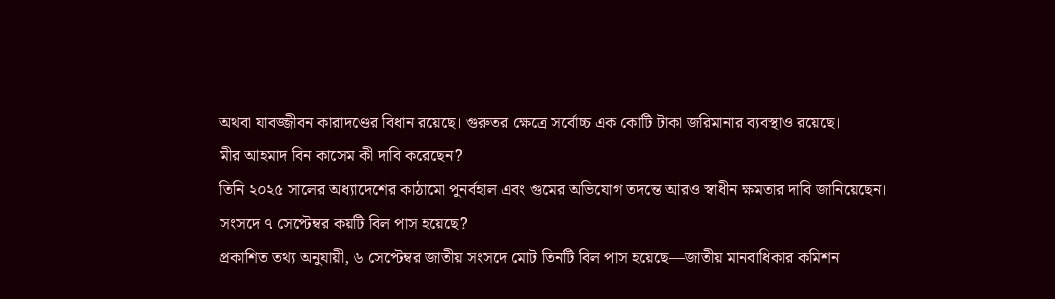অথবা যাবজ্জীবন কারাদণ্ডের বিধান রয়েছে। গুরুতর ক্ষেত্রে সর্বোচ্চ এক কোটি টাকা জরিমানার ব্যবস্থাও রয়েছে।
মীর আহমাদ বিন কাসেম কী দাবি করেছেন?
তিনি ২০২৫ সালের অধ্যাদেশের কাঠামো পুনর্বহাল এবং গুমের অভিযোগ তদন্তে আরও স্বাধীন ক্ষমতার দাবি জানিয়েছেন।
সংসদে ৭ সেপ্টেম্বর কয়টি বিল পাস হয়েছে?
প্রকাশিত তথ্য অনুযায়ী, ৬ সেপ্টেম্বর জাতীয় সংসদে মোট তিনটি বিল পাস হয়েছে—জাতীয় মানবাধিকার কমিশন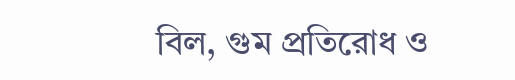বিল, গুম প্রতিরোধ ও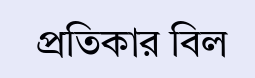প্রতিকার বিল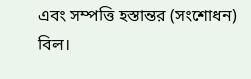এবং সম্পত্তি হস্তান্তর (সংশোধন) বিল।